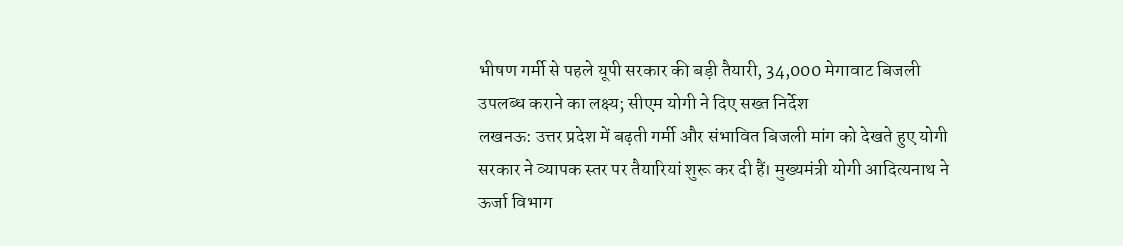भीषण गर्मी से पहले यूपी सरकार की बड़ी तैयारी, 34,000 मेगावाट बिजली उपलब्ध कराने का लक्ष्य; सीएम योगी ने दिए सख्त निर्देश
लखनऊ: उत्तर प्रदेश में बढ़ती गर्मी और संभावित बिजली मांग को देखते हुए योगी सरकार ने व्यापक स्तर पर तैयारियां शुरू कर दी हैं। मुख्यमंत्री योगी आदित्यनाथ ने ऊर्जा विभाग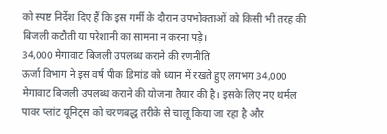को स्पष्ट निर्देश दिए हैं कि इस गर्मी के दौरान उपभोक्ताओं को किसी भी तरह की बिजली कटौती या परेशानी का सामना न करना पड़े।
34,000 मेगावाट बिजली उपलब्ध कराने की रणनीति
ऊर्जा विभाग ने इस वर्ष पीक डिमांड को ध्यान में रखते हुए लगभग 34,000 मेगावाट बिजली उपलब्ध कराने की योजना तैयार की है। इसके लिए नए थर्मल पावर प्लांट यूनिट्स को चरणबद्ध तरीके से चालू किया जा रहा है और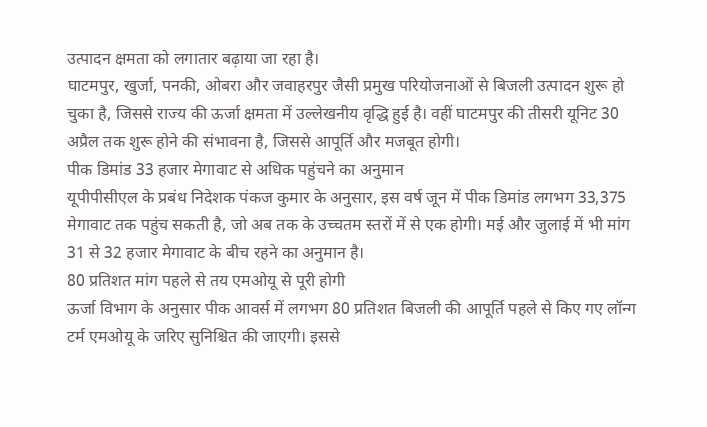उत्पादन क्षमता को लगातार बढ़ाया जा रहा है।
घाटमपुर, खुर्जा, पनकी, ओबरा और जवाहरपुर जैसी प्रमुख परियोजनाओं से बिजली उत्पादन शुरू हो चुका है, जिससे राज्य की ऊर्जा क्षमता में उल्लेखनीय वृद्धि हुई है। वहीं घाटमपुर की तीसरी यूनिट 30 अप्रैल तक शुरू होने की संभावना है, जिससे आपूर्ति और मजबूत होगी।
पीक डिमांड 33 हजार मेगावाट से अधिक पहुंचने का अनुमान
यूपीपीसीएल के प्रबंध निदेशक पंकज कुमार के अनुसार, इस वर्ष जून में पीक डिमांड लगभग 33,375 मेगावाट तक पहुंच सकती है, जो अब तक के उच्चतम स्तरों में से एक होगी। मई और जुलाई में भी मांग 31 से 32 हजार मेगावाट के बीच रहने का अनुमान है।
80 प्रतिशत मांग पहले से तय एमओयू से पूरी होगी
ऊर्जा विभाग के अनुसार पीक आवर्स में लगभग 80 प्रतिशत बिजली की आपूर्ति पहले से किए गए लॉन्ग टर्म एमओयू के जरिए सुनिश्चित की जाएगी। इससे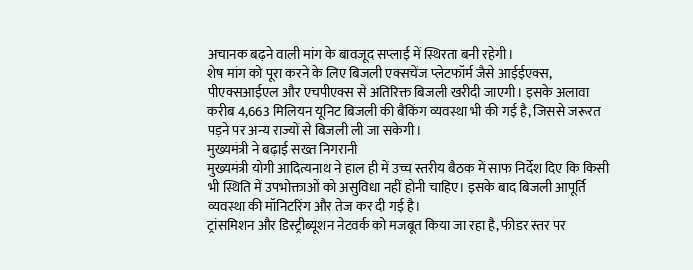अचानक बढ़ने वाली मांग के बावजूद सप्लाई में स्थिरता बनी रहेगी।
शेष मांग को पूरा करने के लिए बिजली एक्सचेंज प्लेटफॉर्म जैसे आईईएक्स, पीएक्सआईएल और एचपीएक्स से अतिरिक्त बिजली खरीदी जाएगी। इसके अलावा करीब 4,663 मिलियन यूनिट बिजली की बैंकिंग व्यवस्था भी की गई है, जिससे जरूरत पड़ने पर अन्य राज्यों से बिजली ली जा सकेगी।
मुख्यमंत्री ने बढ़ाई सख्त निगरानी
मुख्यमंत्री योगी आदित्यनाथ ने हाल ही में उच्च स्तरीय बैठक में साफ निर्देश दिए कि किसी भी स्थिति में उपभोक्ताओं को असुविधा नहीं होनी चाहिए। इसके बाद बिजली आपूर्ति व्यवस्था की मॉनिटरिंग और तेज कर दी गई है।
ट्रांसमिशन और डिस्ट्रीब्यूशन नेटवर्क को मजबूत किया जा रहा है, फीडर स्तर पर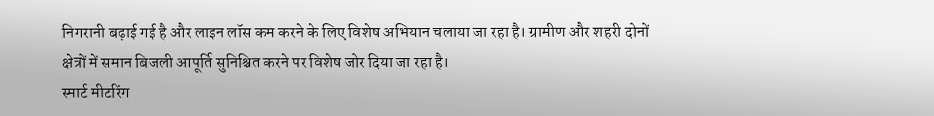निगरानी बढ़ाई गई है और लाइन लॉस कम करने के लिए विशेष अभियान चलाया जा रहा है। ग्रामीण और शहरी दोनों क्षेत्रों में समान बिजली आपूर्ति सुनिश्चित करने पर विशेष जोर दिया जा रहा है।
स्मार्ट मीटरिंग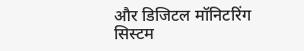और डिजिटल मॉनिटरिंग सिस्टम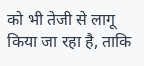को भी तेजी से लागू किया जा रहा है, ताकि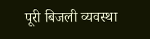पूरी बिजली व्यवस्था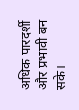अधिक पारदर्शी और प्रभावी बन सके।